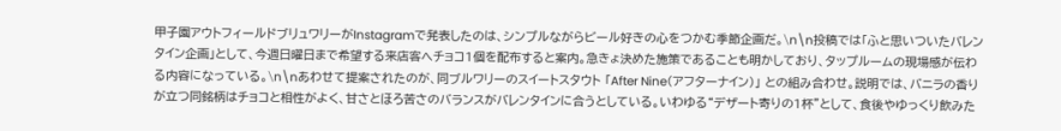甲子園アウトフィールドブリュワリーがInstagramで発表したのは、シンプルながらビール好きの心をつかむ季節企画だ。\n\n投稿では「ふと思いついたバレンタイン企画」として、今週日曜日まで希望する来店客へチョコ1個を配布すると案内。急きょ決めた施策であることも明かしており、タップルームの現場感が伝わる内容になっている。\n\nあわせて提案されたのが、同ブルワリーのスイートスタウト 「After Nine(アフターナイン)」 との組み合わせ。説明では、バニラの香りが立つ同銘柄はチョコと相性がよく、甘さとほろ苦さのバランスがバレンタインに合うとしている。いわゆる“デザート寄りの1杯”として、食後やゆっくり飲みた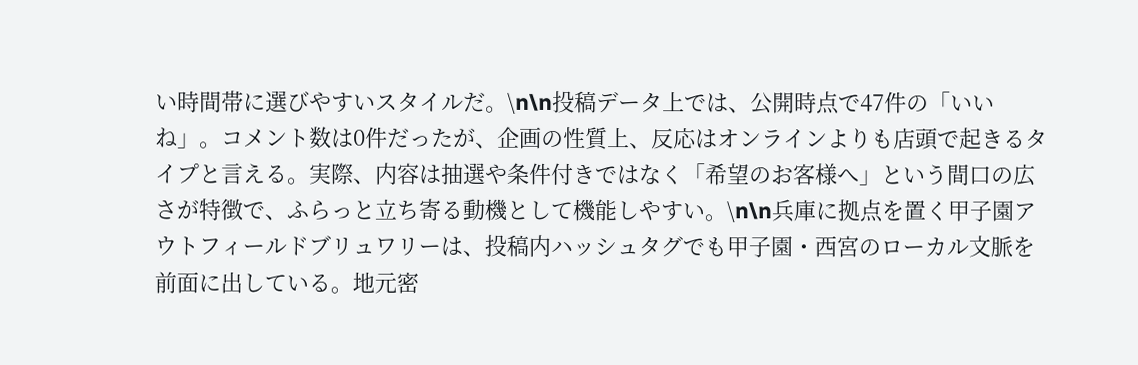い時間帯に選びやすいスタイルだ。\n\n投稿データ上では、公開時点で47件の「いいね」。コメント数は0件だったが、企画の性質上、反応はオンラインよりも店頭で起きるタイプと言える。実際、内容は抽選や条件付きではなく「希望のお客様へ」という間口の広さが特徴で、ふらっと立ち寄る動機として機能しやすい。\n\n兵庫に拠点を置く甲子園アウトフィールドブリュワリーは、投稿内ハッシュタグでも甲子園・西宮のローカル文脈を前面に出している。地元密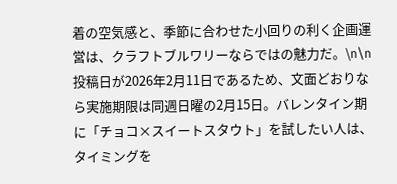着の空気感と、季節に合わせた小回りの利く企画運営は、クラフトブルワリーならではの魅力だ。\n\n投稿日が2026年2月11日であるため、文面どおりなら実施期限は同週日曜の2月15日。バレンタイン期に「チョコ×スイートスタウト」を試したい人は、タイミングを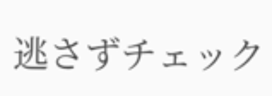逃さずチェック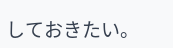しておきたい。